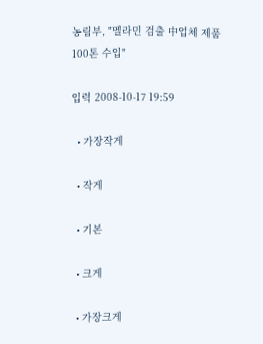농림부, "멜라민 검출 中업체 제품 100톤 수입"

입력 2008-10-17 19:59

  • 가장작게

  • 작게

  • 기본

  • 크게

  • 가장크게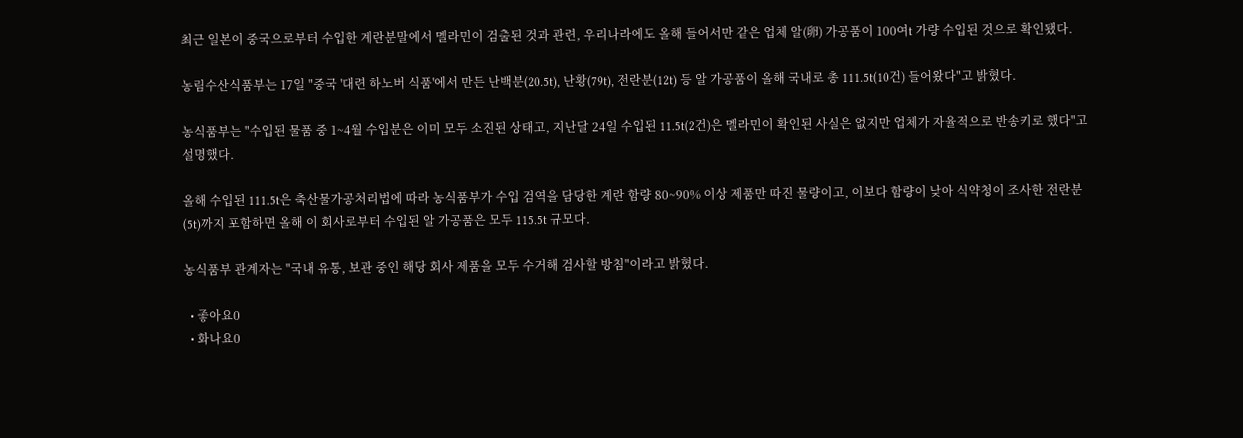최근 일본이 중국으로부터 수입한 계란분말에서 멜라민이 검출된 것과 관련, 우리나라에도 올해 들어서만 같은 업체 알(卵) 가공품이 100여t 가량 수입된 것으로 확인됐다.

농림수산식품부는 17일 "중국 '대련 하노버 식품'에서 만든 난백분(20.5t), 난황(79t), 전란분(12t) 등 알 가공품이 올해 국내로 총 111.5t(10건) 들어왔다"고 밝혔다.

농식품부는 "수입된 물품 중 1~4월 수입분은 이미 모두 소진된 상태고, 지난달 24일 수입된 11.5t(2건)은 멜라민이 확인된 사실은 없지만 업체가 자율적으로 반송키로 했다"고 설명했다.

올해 수입된 111.5t은 축산물가공처리법에 따라 농식품부가 수입 검역을 담당한 계란 함량 80~90% 이상 제품만 따진 물량이고, 이보다 함량이 낮아 식약청이 조사한 전란분(5t)까지 포함하면 올해 이 회사로부터 수입된 알 가공품은 모두 115.5t 규모다.

농식품부 관계자는 "국내 유통, 보관 중인 해당 회사 제품을 모두 수거해 검사할 방침"이라고 밝혔다.

  • 좋아요0
  • 화나요0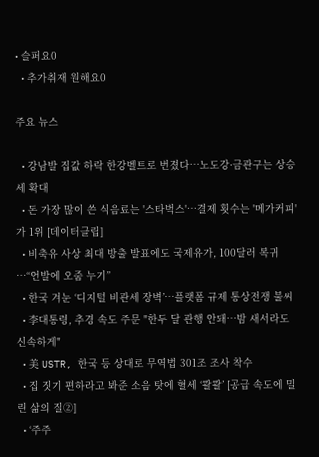• 슬퍼요0
  • 추가취재 원해요0

주요 뉴스

  • 강남발 집값 하락 한강벨트로 번졌다⋯노도강·금관구는 상승세 확대
  • 돈 가장 많이 쓴 식음료는 '스타벅스'…결제 횟수는 '메가커피'가 1위 [데이터클립]
  • 비축유 사상 최대 방출 발표에도 국제유가, 100달러 복귀⋯“언발에 오줌 누기”
  • 한국 겨눈 ‘디지털 비관세 장벽’…플랫폼 규제 통상전쟁 불씨
  • 李대통령, 추경 속도 주문 "한두 달 관행 안돼…밤 새서라도 신속하게"
  • 美 USTR, 한국 등 상대로 무역법 301조 조사 착수
  • 집 짓기 편하라고 봐준 소음 탓에 혈세 ‘콸콸’ [공급 속도에 밀린 삶의 질②]
  • ‘주주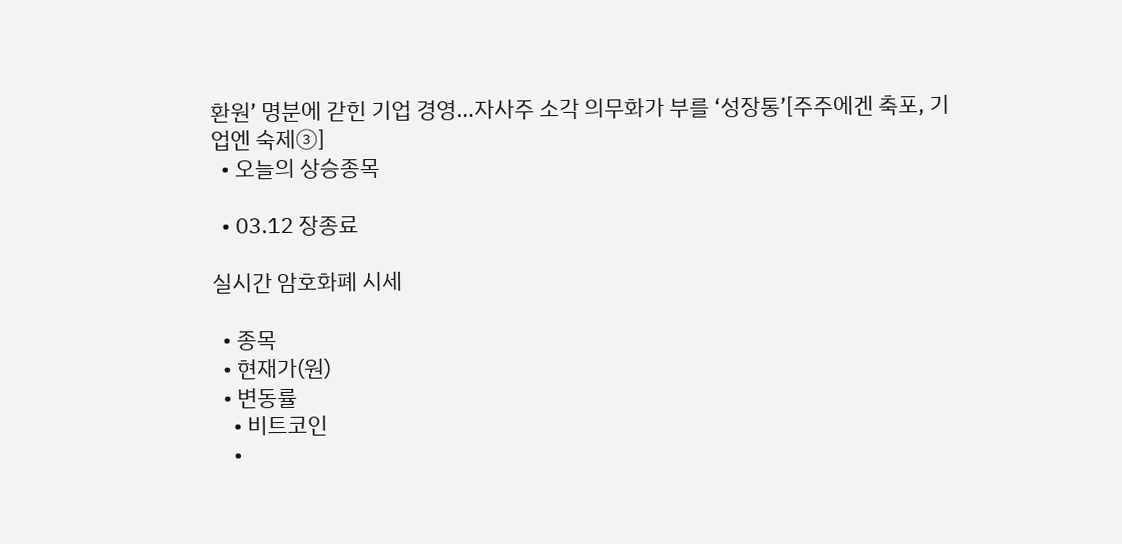환원’ 명분에 갇힌 기업 경영…자사주 소각 의무화가 부를 ‘성장통’[주주에겐 축포, 기업엔 숙제③]
  • 오늘의 상승종목

  • 03.12 장종료

실시간 암호화폐 시세

  • 종목
  • 현재가(원)
  • 변동률
    • 비트코인
    •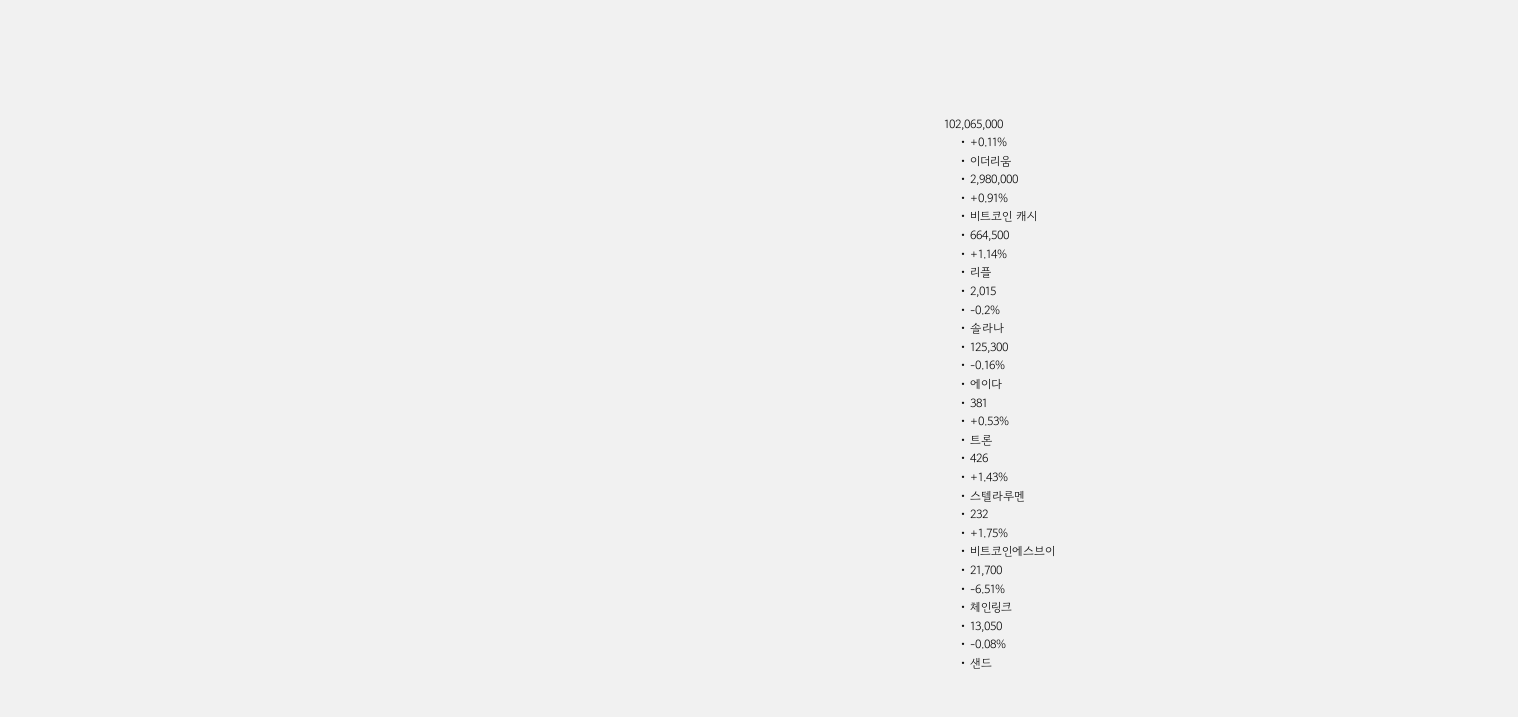102,065,000
    • +0.11%
    • 이더리움
    • 2,980,000
    • +0.91%
    • 비트코인 캐시
    • 664,500
    • +1.14%
    • 리플
    • 2,015
    • -0.2%
    • 솔라나
    • 125,300
    • -0.16%
    • 에이다
    • 381
    • +0.53%
    • 트론
    • 426
    • +1.43%
    • 스텔라루멘
    • 232
    • +1.75%
    • 비트코인에스브이
    • 21,700
    • -6.51%
    • 체인링크
    • 13,050
    • -0.08%
    • 샌드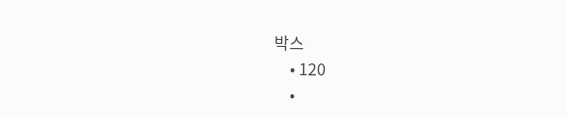박스
    • 120
    •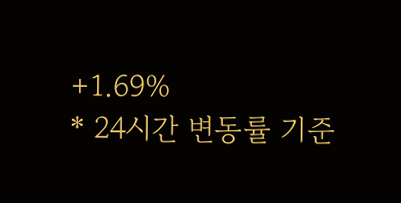+1.69%
* 24시간 변동률 기준